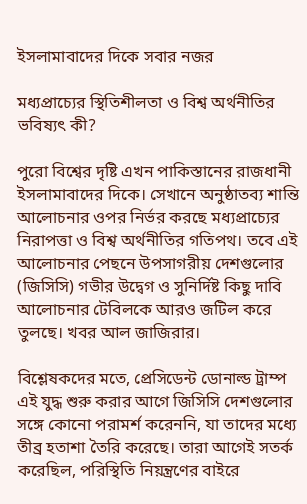ইসলামাবাদের দিকে সবার নজর

মধ্যপ্রাচ্যের স্থিতিশীলতা ও বিশ্ব অর্থনীতির ভবিষ্যৎ কী?

পুরো বিশ্বের দৃষ্টি এখন পাকিস্তানের রাজধানী ইসলামাবাদের দিকে। সেখানে অনুষ্ঠাতব্য শান্তি আলোচনার ওপর নির্ভর করছে মধ্যপ্রাচ্যের নিরাপত্তা ও বিশ্ব অর্থনীতির গতিপথ। তবে এই আলোচনার পেছনে উপসাগরীয় দেশগুলোর (জিসিসি) গভীর উদ্বেগ ও সুনির্দিষ্ট কিছু দাবি আলোচনার টেবিলকে আরও জটিল করে তুলছে। খবর আল জাজিরার।

বিশ্লেষকদের মতে, প্রেসিডেন্ট ডোনাল্ড ট্রাম্প এই যুদ্ধ শুরু করার আগে জিসিসি দেশগুলোর সঙ্গে কোনো পরামর্শ করেননি, যা তাদের মধ্যে তীব্র হতাশা তৈরি করেছে। তারা আগেই সতর্ক করেছিল, পরিস্থিতি নিয়ন্ত্রণের বাইরে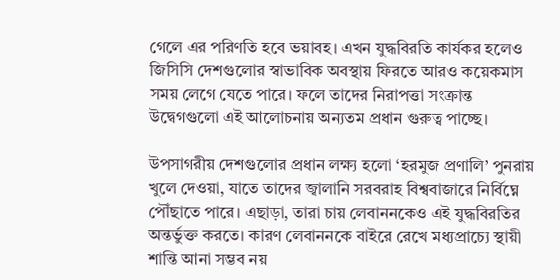গেলে এর পরিণতি হবে ভয়াবহ। এখন যুদ্ধবিরতি কার্যকর হলেও জিসিসি দেশগুলোর স্বাভাবিক অবস্থায় ফিরতে আরও কয়েকমাস সময় লেগে যেতে পারে। ফলে তাদের নিরাপত্তা সংক্রান্ত উদ্বেগগুলো এই আলোচনায় অন্যতম প্রধান গুরুত্ব পাচ্ছে।

উপসাগরীয় দেশগুলোর প্রধান লক্ষ্য হলো ‘হরমুজ প্রণালি’ পুনরায় খুলে দেওয়া, যাতে তাদের জ্বালানি সরবরাহ বিশ্ববাজারে নির্বিঘ্নে পৌঁছাতে পারে। এছাড়া, তারা চায় লেবাননকেও এই যুদ্ধবিরতির অন্তর্ভুক্ত করতে। কারণ লেবাননকে বাইরে রেখে মধ্যপ্রাচ্যে স্থায়ী শান্তি আনা সম্ভব নয়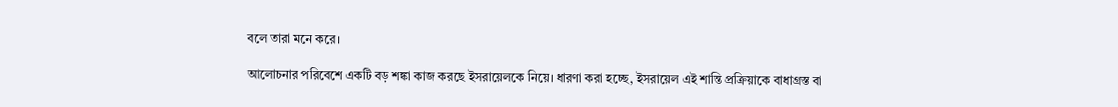বলে তারা মনে করে।

আলোচনার পরিবেশে একটি বড় শঙ্কা কাজ করছে ইসরায়েলকে নিয়ে। ধারণা করা হচ্ছে, ইসরায়েল এই শান্তি প্রক্রিয়াকে বাধাগ্রস্ত বা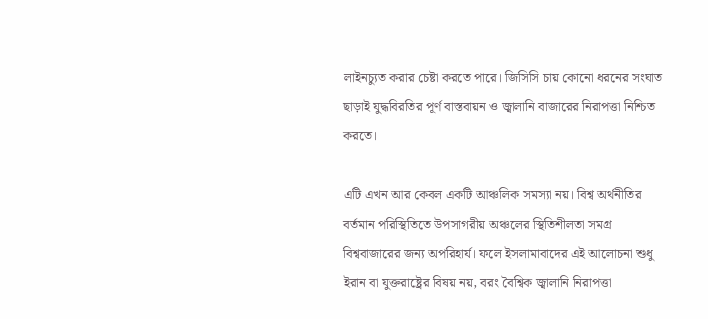লাইনচ্যুত করার চেষ্টা করতে পারে। জিসিসি চায় কোনো ধরনের সংঘাত ছাড়াই যুদ্ধবিরতির পূর্ণ বাস্তবায়ন ও জ্বালানি বাজারের নিরাপত্তা নিশ্চিত করতে।

এটি এখন আর কেবল একটি আঞ্চলিক সমস্যা নয়। বিশ্ব অর্থনীতির বর্তমান পরিস্থিতিতে উপসাগরীয় অঞ্চলের স্থিতিশীলতা সমগ্র বিশ্ববাজারের জন্য অপরিহার্য। ফলে ইসলামাবাদের এই আলোচনা শুধু ইরান বা যুক্তরাষ্ট্রের বিষয় নয়, বরং বৈশ্বিক জ্বালানি নিরাপত্তা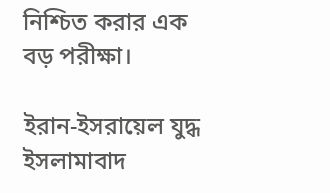নিশ্চিত করার এক বড় পরীক্ষা।

ইরান-ইসরায়েল যুদ্ধ ইসলামাবাদ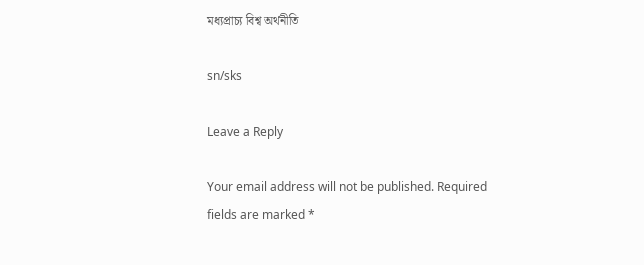মধ্যপ্রাচ্য বিশ্ব অর্থনীতি

sn/sks

Leave a Reply

Your email address will not be published. Required fields are marked *